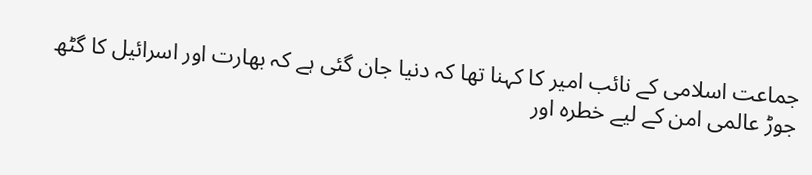جماعت اسلامی کے نائب امیر کا کہنا تھا کہ دنیا جان گئی ہے کہ بھارت اور اسرائیل کا گٹھ جوڑ عالمی امن کے لیے خطرہ اور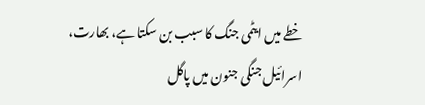خطے میں ایٹمی جنگ کا سبب بن سکتا ہے، بھارت، اسرائیل جنگی جنون میں پاگل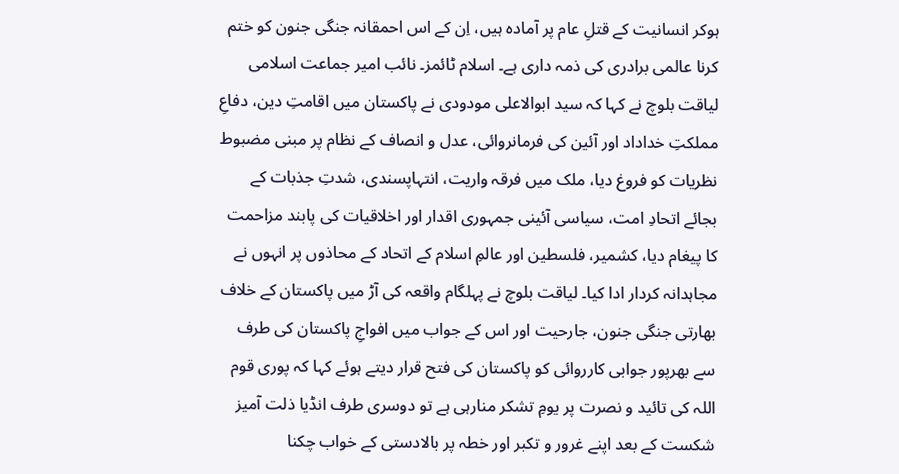ہوکر انسانیت کے قتلِ عام پر آمادہ ہیں، اِن کے اس احمقانہ جنگی جنون کو ختم کرنا عالمی برادری کی ذمہ داری ہے۔ اسلام ٹائمز۔ نائب امیر جماعت اسلامی لیاقت بلوچ نے کہا کہ سید ابوالاعلی مودودی نے پاکستان میں اقامتِ دین، دفاعِ مملکتِ خداداد اور آئین کی فرمانروائی، عدل و انصاف کے نظام پر مبنی مضبوط نظریات کو فروغ دیا، ملک میں فرقہ واریت، انتہاپسندی، شدتِ جذبات کے بجائے اتحادِ امت، سیاسی آئینی جمہوری اقدار اور اخلاقیات کی پابند مزاحمت کا پیغام دیا، کشمیر، فلسطین اور عالمِ اسلام کے اتحاد کے محاذوں پر انہوں نے مجاہدانہ کردار ادا کیا۔ لیاقت بلوچ نے پہلگام واقعہ کی آڑ میں پاکستان کے خلاف بھارتی جنگی جنون، جارحیت اور اس کے جواب میں افواجِ پاکستان کی طرف سے بھرپور جوابی کارروائی کو پاکستان کی فتح قرار دیتے ہوئے کہا کہ پوری قوم اللہ کی تائید و نصرت پر یومِ تشکر منارہی ہے تو دوسری طرف انڈیا ذلت آمیز شکست کے بعد اپنے غرور و تکبر اور خطہ پر بالادستی کے خواب چکنا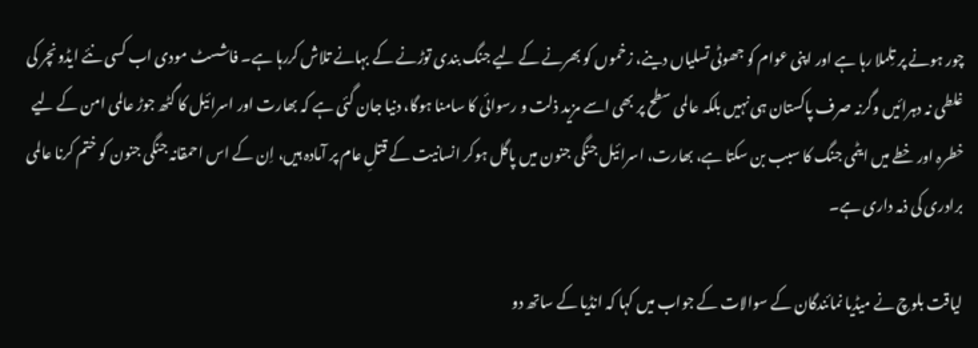چور ہونے پر تِلملا رہا ہے اور اپنی عوام کو جھوٹی تسلیاں دینے، زخموں کو بھرنے کے لیے جنگ بندی توڑنے کے بہانے تلاش کررہا ہے۔ فاشسٹ مودی اب کسی نئے ایڈونچر کی غلطی نہ دہرائیں وگرنہ صرف پاکستان ہی نہیں بلکہ عالمی سطح پر بھی اسے مزید ذلت و رسوائی کا سامنا ہوگا، دنیا جان گئی ہے کہ بھارت اور اسرائیل کا گٹھ جوڑ عالمی امن کے لیے خطرہ اور خطے میں ایٹمی جنگ کا سبب بن سکتا ہے، بھارت، اسرائیل جنگی جنون میں پاگل ہوکر انسانیت کے قتلِ عام پر آمادہ ہیں، اِن کے اس احمقانہ جنگی جنون کو ختم کرنا عالمی برادری کی ذمہ داری ہے۔

لیاقت بلوچ نے میڈیا نمائندگان کے سوالات کے جواب میں کہا کہ انڈیا کے ساتھ دو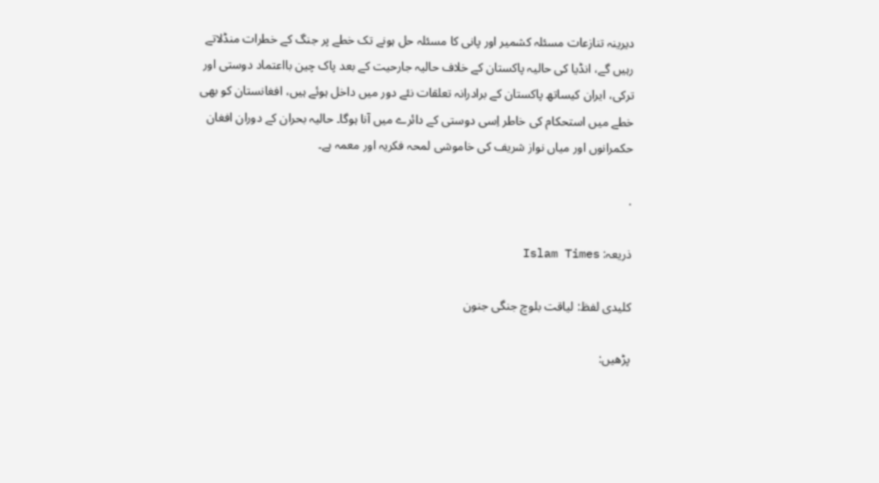دیرینہ تنازعات مسئلہ کشمیر اور پانی کا مسئلہ حل ہونے تک خطے پر جنگ کے خطرات منڈلاتے رہیں گے، انڈیا کی حالیہ پاکستان کے خلاف حالیہ جارحیت کے بعد پاک چین بااعتماد دوستی اور ترکی، ایران کیساتھ پاکستان کے برادرانہ تعلقات نئے دور میں داخل ہوئے ہیں، افغانستان کو بھی خطے میں استحکام کی خاطر اِسی دوستی کے دائرے میں آنا ہوگا۔ حالیہ بحران کے دوران افغان حکمرانوں اور میاں نواز شریف کی خاموشی لمحہ فکریہ اور معمہ ہے۔

.

ذریعہ: Islam Times

کلیدی لفظ: لیاقت بلوچ جنگی جنون

پڑھیں: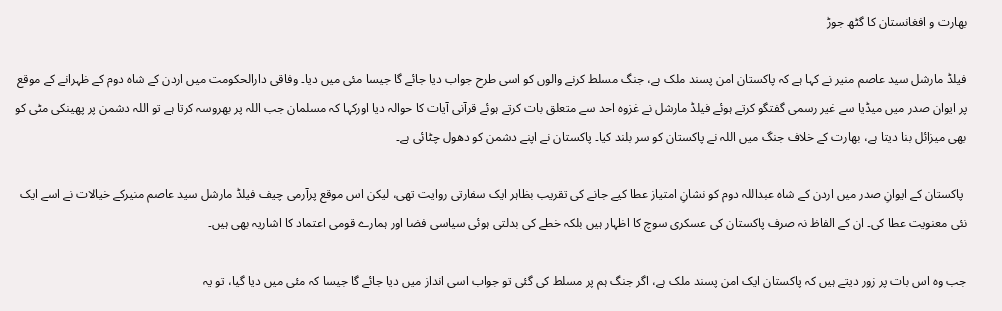بھارت و افغانستان کا گٹھ جوڑ

فیلڈ مارشل سید عاصم منیر نے کہا ہے کہ پاکستان امن پسند ملک ہے، جنگ مسلط کرنے والوں کو اسی طرح جواب دیا جائے گا جیسا مئی میں دیا۔ وفاقی دارالحکومت میں اردن کے شاہ دوم کے ظہرانے کے موقع پر ایوان صدر میں میڈیا سے غیر رسمی گفتگو کرتے ہوئے فیلڈ مارشل نے غزوہ احد سے متعلق بات کرتے ہوئے قرآنی آیات کا حوالہ دیا اورکہا کہ مسلمان جب اللہ پر بھروسہ کرتا ہے تو اللہ دشمن پر پھینکی مٹی کو بھی میزائل بنا دیتا ہے، بھارت کے خلاف جنگ میں اللہ نے پاکستان کو سر بلند کیا۔ پاکستان نے اپنے دشمن کو دھول چٹائی ہے۔

 پاکستان کے ایوانِ صدر میں اردن کے شاہ عبداللہ دوم کو نشانِ امتیاز عطا کیے جانے کی تقریب بظاہر ایک سفارتی روایت تھی، لیکن اس موقع پرآرمی چیف فیلڈ مارشل سید عاصم منیرکے خیالات نے اسے ایک نئی معنویت عطا کی۔ ان کے الفاظ نہ صرف پاکستان کی عسکری سوچ کا اظہار ہیں بلکہ خطے کی بدلتی ہوئی سیاسی فضا اور ہمارے قومی اعتماد کا اشاریہ بھی ہیں۔

جب وہ اس بات پر زور دیتے ہیں کہ پاکستان ایک امن پسند ملک ہے، اگر جنگ ہم پر مسلط کی گئی تو جواب اسی انداز میں دیا جائے گا جیسا کہ مئی میں دیا گیا، تو یہ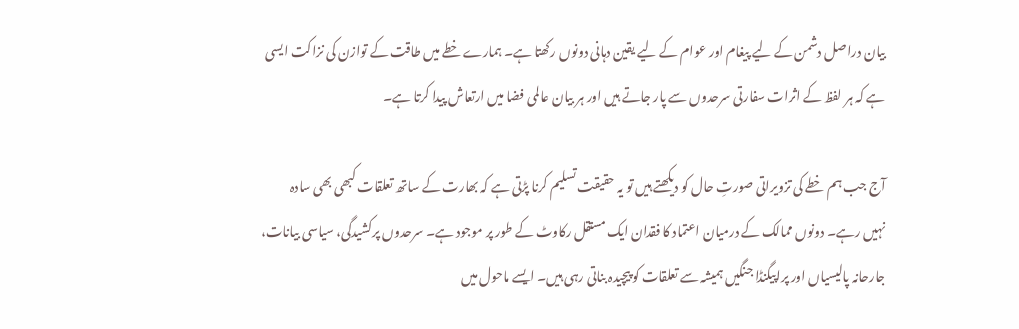بیان دراصل دشمن کے لیے پیغام اور عوام کے لیے یقین دہانی دونوں رکھتا ہے۔ ہمارے خطے میں طاقت کے توازن کی نزاکت ایسی ہے کہ ہر لفظ کے اثرات سفارتی سرحدوں سے پار جاتے ہیں اور ہر بیان عالمی فضا میں ارتعاش پیدا کرتا ہے۔

آج جب ہم خطے کی تزویراتی صورتِ حال کو دیکھتے ہیں تو یہ حقیقت تسلیم کرنا پڑتی ہے کہ بھارت کے ساتھ تعلقات کبھی بھی سادہ نہیں رہے۔ دونوں ممالک کے درمیان اعتماد کا فقدان ایک مستقل رکاوٹ کے طور پر موجود ہے۔ سرحدوں پرکشیدگی، سیاسی بیانات، جارحانہ پالیسیاں اور پراپیگنڈا جنگیں ہمیشہ سے تعلقات کو پیچیدہ بناتی رہی ہیں۔ ایسے ماحول میں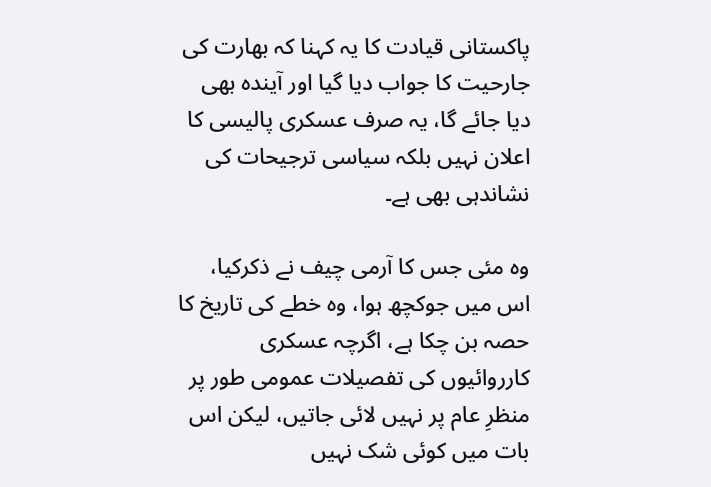پاکستانی قیادت کا یہ کہنا کہ بھارت کی جارحیت کا جواب دیا گیا اور آیندہ بھی دیا جائے گا، یہ صرف عسکری پالیسی کا اعلان نہیں بلکہ سیاسی ترجیحات کی نشاندہی بھی ہے۔

وہ مئی جس کا آرمی چیف نے ذکرکیا، اس میں جوکچھ ہوا، وہ خطے کی تاریخ کا حصہ بن چکا ہے، اگرچہ عسکری کارروائیوں کی تفصیلات عمومی طور پر منظرِ عام پر نہیں لائی جاتیں، لیکن اس بات میں کوئی شک نہیں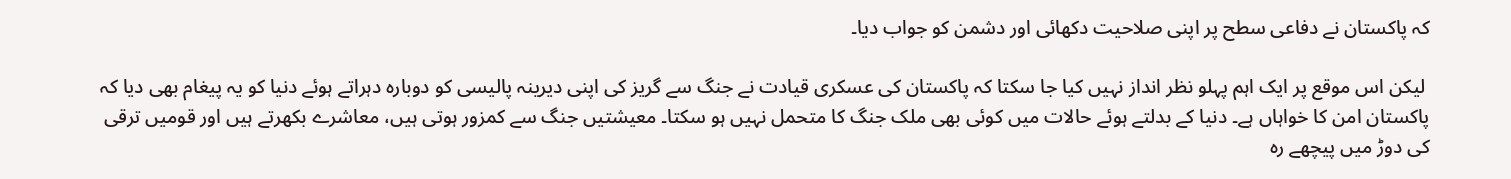کہ پاکستان نے دفاعی سطح پر اپنی صلاحیت دکھائی اور دشمن کو جواب دیا۔

 لیکن اس موقع پر ایک اہم پہلو نظر انداز نہیں کیا جا سکتا کہ پاکستان کی عسکری قیادت نے جنگ سے گریز کی اپنی دیرینہ پالیسی کو دوبارہ دہراتے ہوئے دنیا کو یہ پیغام بھی دیا کہ پاکستان امن کا خواہاں ہے۔ دنیا کے بدلتے ہوئے حالات میں کوئی بھی ملک جنگ کا متحمل نہیں ہو سکتا۔ معیشتیں جنگ سے کمزور ہوتی ہیں، معاشرے بکھرتے ہیں اور قومیں ترقی کی دوڑ میں پیچھے رہ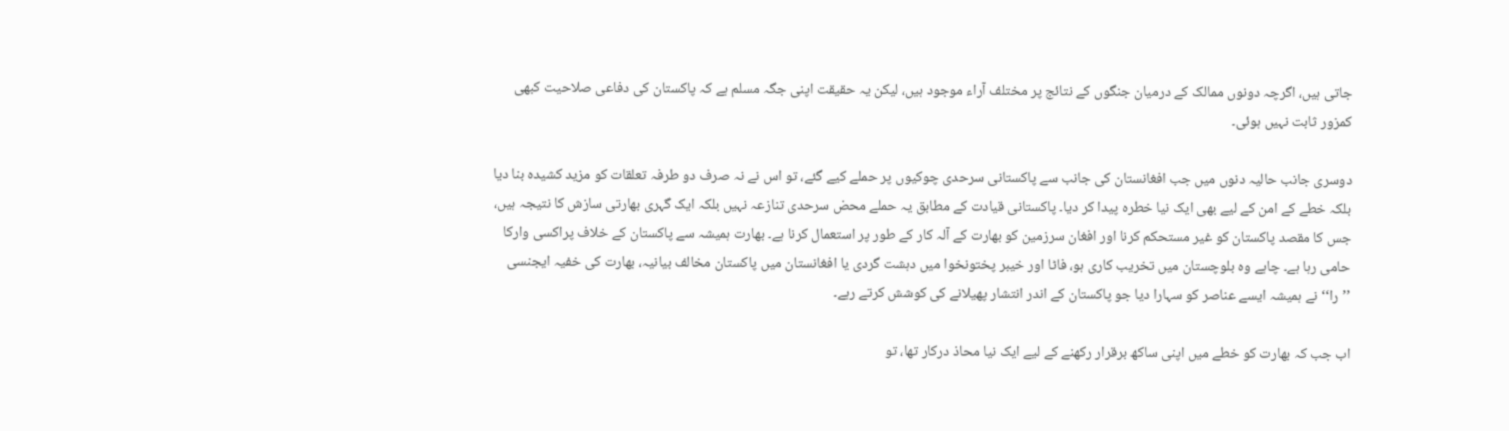جاتی ہیں، اگرچہ دونوں ممالک کے درمیان جنگوں کے نتائج پر مختلف آراء موجود ہیں، لیکن یہ حقیقت اپنی جگہ مسلم ہے کہ پاکستان کی دفاعی صلاحیت کبھی کمزور ثابت نہیں ہوئی۔

دوسری جانب حالیہ دنوں میں جب افغانستان کی جانب سے پاکستانی سرحدی چوکیوں پر حملے کیے گئے، تو اس نے نہ صرف دو طرفہ تعلقات کو مزید کشیدہ بنا دیا بلکہ خطے کے امن کے لیے بھی ایک نیا خطرہ پیدا کر دیا۔ پاکستانی قیادت کے مطابق یہ حملے محض سرحدی تنازعہ نہیں بلکہ ایک گہری بھارتی سازش کا نتیجہ ہیں، جس کا مقصد پاکستان کو غیر مستحکم کرنا اور افغان سرزمین کو بھارت کے آلہ کار کے طور پر استعمال کرنا ہے۔ بھارت ہمیشہ سے پاکستان کے خلاف پراکسی وارکا حامی رہا ہے۔ چاہے وہ بلوچستان میں تخریب کاری ہو، فاٹا اور خیبر پختونخوا میں دہشت گردی یا افغانستان میں پاکستان مخالف بیانیہ، بھارت کی خفیہ ایجنسی ’’را‘‘ نے ہمیشہ ایسے عناصر کو سہارا دیا جو پاکستان کے اندر انتشار پھیلانے کی کوشش کرتے رہے۔

اب جب کہ بھارت کو خطے میں اپنی ساکھ برقرار رکھنے کے لیے ایک نیا محاذ درکار تھا، تو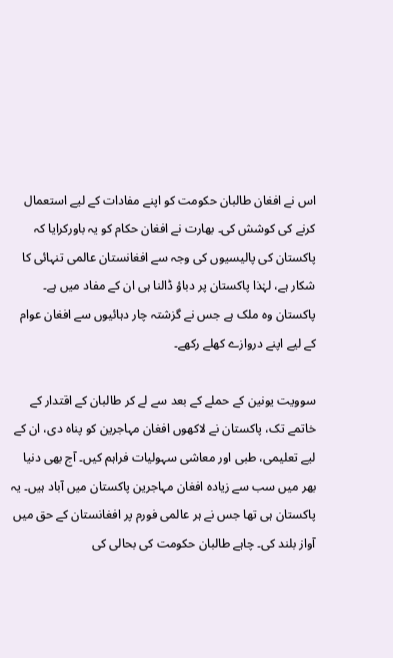اس نے افغان طالبان حکومت کو اپنے مفادات کے لیے استعمال کرنے کی کوشش کی۔ بھارت نے افغان حکام کو یہ باورکرایا کہ پاکستان کی پالیسیوں کی وجہ سے افغانستان عالمی تنہائی کا شکار ہے، لہٰذا پاکستان پر دباؤ ڈالنا ہی ان کے مفاد میں ہے۔ پاکستان وہ ملک ہے جس نے گزشتہ چار دہائیوں سے افغان عوام کے لیے اپنے دروازے کھلے رکھے۔

سوویت یونین کے حملے کے بعد سے لے کر طالبان کے اقتدار کے خاتمے تک، پاکستان نے لاکھوں افغان مہاجرین کو پناہ دی، ان کے لیے تعلیمی، طبی اور معاشی سہولیات فراہم کیں۔ آج بھی دنیا بھر میں سب سے زیادہ افغان مہاجرین پاکستان میں آباد ہیں۔ یہ پاکستان ہی تھا جس نے ہر عالمی فورم پر افغانستان کے حق میں آواز بلند کی۔ چاہے طالبان حکومت کی بحالی کی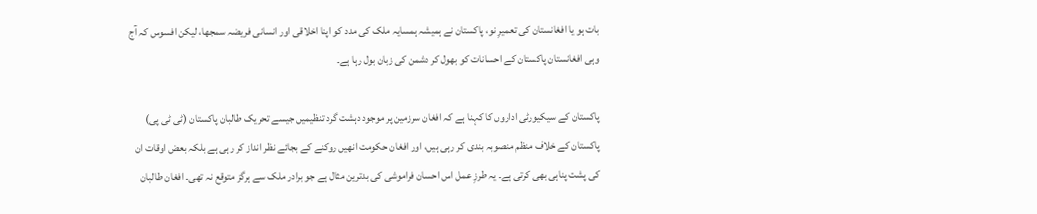بات ہو یا افغانستان کی تعمیرِ نو، پاکستان نے ہمیشہ ہمسایہ ملک کی مدد کو اپنا اخلاقی اور انسانی فریضہ سمجھا، لیکن افسوس کہ آج وہی افغانستان پاکستان کے احسانات کو بھول کر دشمن کی زبان بول رہا ہے۔

پاکستان کے سیکیورٹی اداروں کا کہنا ہے کہ افغان سرزمین پر موجود دہشت گرد تنظیمیں جیسے تحریک طالبان پاکستان (ٹی ٹی پی) پاکستان کے خلاف منظم منصوبہ بندی کر رہی ہیں، اور افغان حکومت انھیں روکنے کے بجائے نظر انداز کر رہی ہے بلکہ بعض اوقات ان کی پشت پناہی بھی کرتی ہے۔ یہ طرزِ عمل اس احسان فراموشی کی بدترین مثال ہے جو برادر ملک سے ہرگز متوقع نہ تھی۔ افغان طالبان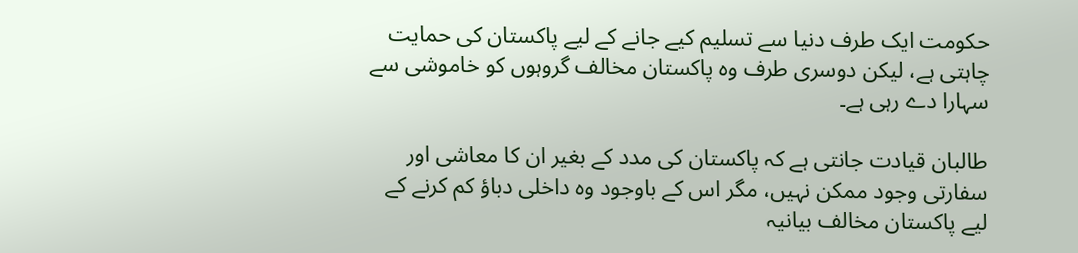حکومت ایک طرف دنیا سے تسلیم کیے جانے کے لیے پاکستان کی حمایت چاہتی ہے، لیکن دوسری طرف وہ پاکستان مخالف گروہوں کو خاموشی سے سہارا دے رہی ہے۔

طالبان قیادت جانتی ہے کہ پاکستان کی مدد کے بغیر ان کا معاشی اور سفارتی وجود ممکن نہیں، مگر اس کے باوجود وہ داخلی دباؤ کم کرنے کے لیے پاکستان مخالف بیانیہ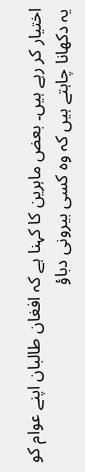اختیار کر رہے ہیں۔ بعض ماہرین کا کہنا ہے کہ افغان طالبان اپنے عوام کو یہ دکھانا چاہتے ہیں کہ وہ کسی بیرونی دباؤ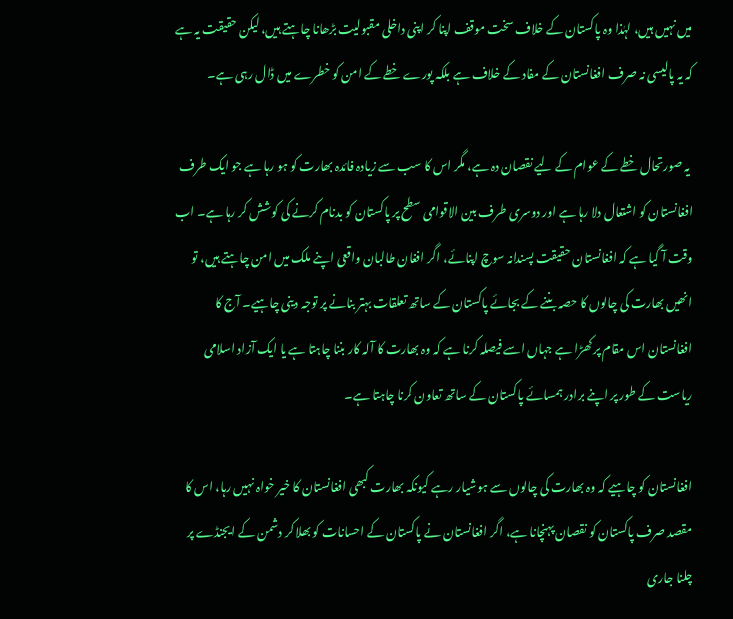میں نہیں ہیں، لہٰذا وہ پاکستان کے خلاف سخت موقف اپنا کر اپنی داخلی مقبولیت بڑھانا چاہتے ہیں، لیکن حقیقت یہ ہے کہ یہ پالیسی نہ صرف افغانستان کے مفاد کے خلاف ہے بلکہ پورے خطے کے امن کو خطرے میں ڈال رہی ہے۔

 یہ صورتحال خطے کے عوام کے لیے نقصان دہ ہے، مگر اس کا سب سے زیادہ فائدہ بھارت کو ہو رہا ہے جو ایک طرف افغانستان کو اشتعال دلا رہا ہے اور دوسری طرف بین الاقوامی سطح پر پاکستان کو بدنام کرنے کی کوشش کر رہا ہے۔ اب وقت آ گیا ہے کہ افغانستان حقیقت پسندانہ سوچ اپنائے، اگر افغان طالبان واقعی اپنے ملک میں امن چاہتے ہیں، تو انھیں بھارت کی چالوں کا حصہ بننے کے بجائے پاکستان کے ساتھ تعلقات بہتر بنانے پر توجہ دینی چاہیے۔ آج کا افغانستان اس مقام پر کھڑا ہے جہاں اسے فیصلہ کرنا ہے کہ وہ بھارت کا آلہ کار بننا چاہتا ہے یا ایک آزاد اسلامی ریاست کے طور پر اپنے برادر ہمسائے پاکستان کے ساتھ تعاون کرنا چاہتا ہے۔

افغانستان کو چاہیے کہ وہ بھارت کی چالوں سے ہوشیار رہے کیونکہ بھارت کبھی افغانستان کا خیر خواہ نہیں رہا، اس کا مقصد صرف پاکستان کو نقصان پہنچانا ہے، اگر افغانستان نے پاکستان کے احسانات کو بھلا کر دشمن کے ایجنڈے پر چلنا جاری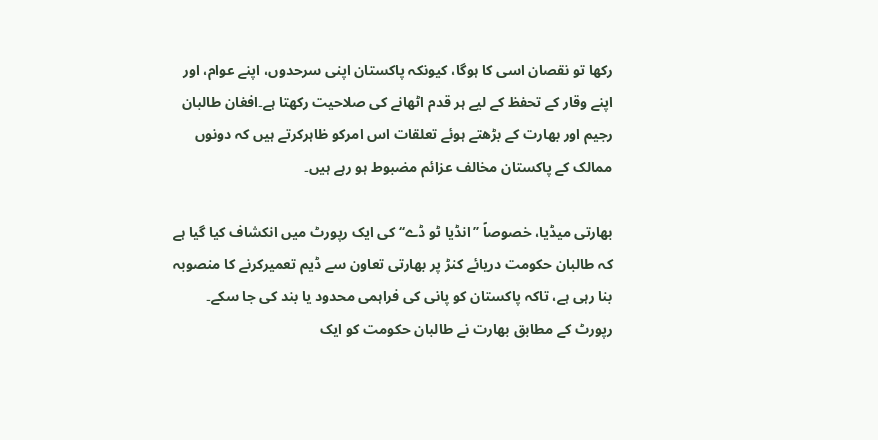رکھا تو نقصان اسی کا ہوگا، کیونکہ پاکستان اپنی سرحدوں، اپنے عوام، اور اپنے وقار کے تحفظ کے لیے ہر قدم اٹھانے کی صلاحیت رکھتا ہے۔افغان طالبان رجیم اور بھارت کے بڑھتے ہوئے تعلقات اس امرکو ظاہرکرتے ہیں کہ دونوں ممالک کے پاکستان مخالف عزائم مضبوط ہو رہے ہیں۔

بھارتی میڈیا، خصوصاً ’’انڈیا ٹو ڈے‘‘ کی ایک رپورٹ میں انکشاف کیا گیا ہے کہ طالبان حکومت دریائے کنڑ پر بھارتی تعاون سے ڈیم تعمیرکرنے کا منصوبہ بنا رہی ہے، تاکہ پاکستان کو پانی کی فراہمی محدود یا بند کی جا سکے۔ رپورٹ کے مطابق بھارت نے طالبان حکومت کو ایک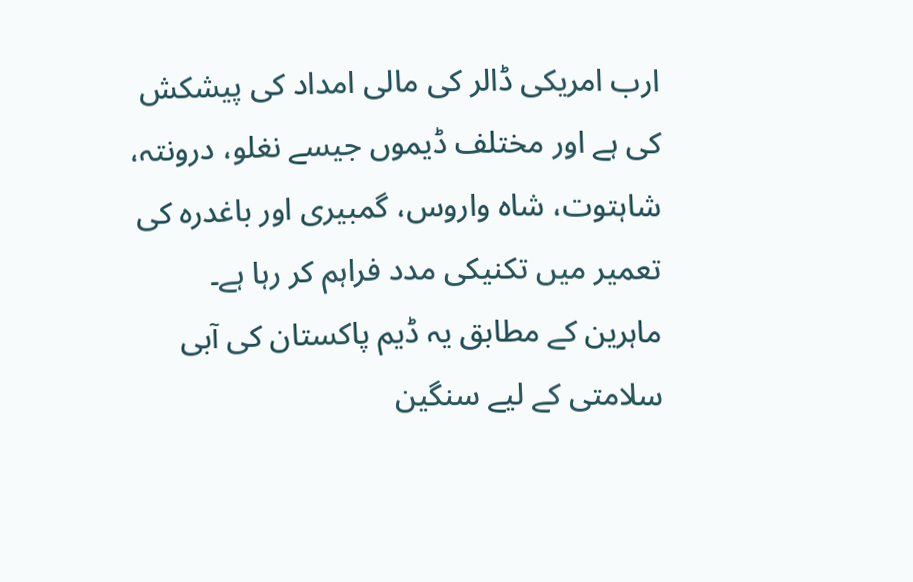ارب امریکی ڈالر کی مالی امداد کی پیشکش کی ہے اور مختلف ڈیموں جیسے نغلو، درونتہ، شاہتوت، شاہ واروس، گمبیری اور باغدرہ کی تعمیر میں تکنیکی مدد فراہم کر رہا ہے۔ ماہرین کے مطابق یہ ڈیم پاکستان کی آبی سلامتی کے لیے سنگین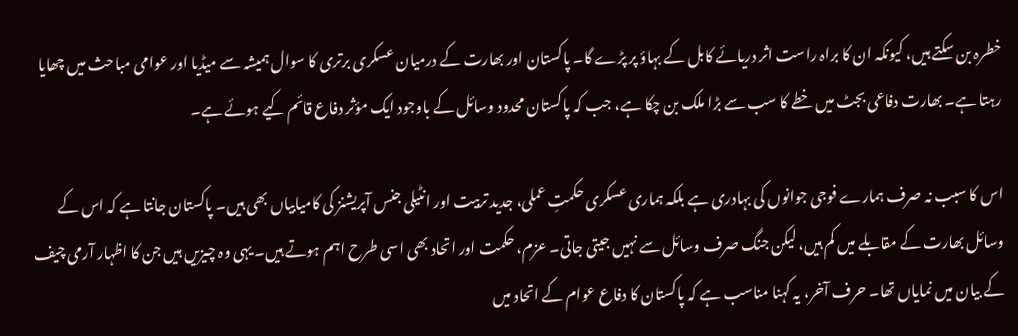خطرہ بن سکتے ہیں، کیونکہ ان کا براہ راست اثر دریائے کابل کے بہاؤ پر پڑے گا۔ پاکستان اور بھارت کے درمیان عسکری برتری کا سوال ہمیشہ سے میڈیا اور عوامی مباحث میں چھایا رہتا ہے۔ بھارت دفاعی بجٹ میں خطے کا سب سے بڑا ملک بن چکا ہے، جب کہ پاکستان محدود وسائل کے باوجود ایک مؤثر دفاع قائم کیے ہوئے ہے۔

اس کا سبب نہ صرف ہمارے فوجی جوانوں کی بہادری ہے بلکہ ہماری عسکری حکمتِ عملی، جدید تربیت اور انٹیلی جنس آپریشنز کی کامیابیاں بھی ہیں۔ پاکستان جانتا ہے کہ اس کے وسائل بھارت کے مقابلے میں کم ہیں، لیکن جنگ صرف وسائل سے نہیں جیتی جاتی۔ عزم، حکمت اور اتحاد بھی اسی طرح اہم ہوتے ہیں۔ یہی وہ چیزیں ہیں جن کا اظہار آرمی چیف کے بیان میں نمایاں تھا۔ حرف آخر، یہ کہنا مناسب ہے کہ پاکستان کا دفاع عوام کے اتحاد میں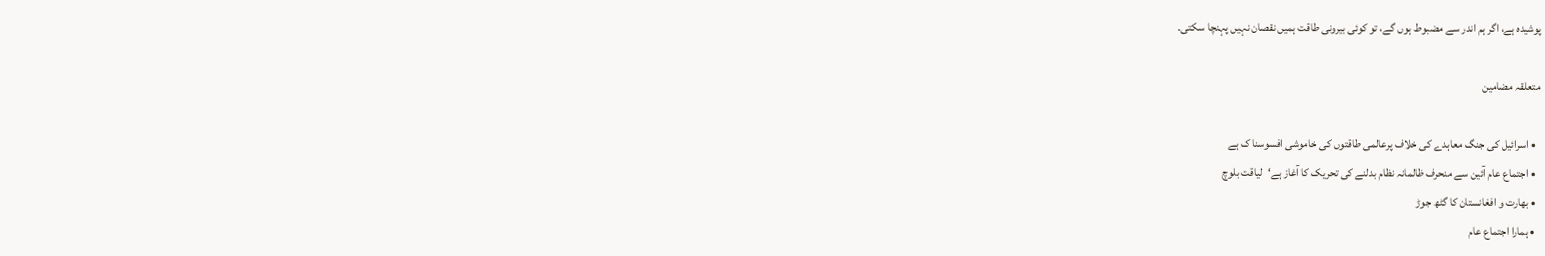پوشیدہ ہے، اگر ہم اندر سے مضبوط ہوں گے، تو کوئی بیرونی طاقت ہمیں نقصان نہیں پہنچا سکتی۔

متعلقہ مضامین

  • اسرائیل کی جنگ معاہدے کی خلاف پرعالمی طاقتوں کی خاموشی افسوسنا ک ہے
  • اجتماع عام آئین سے منحرف ظالمانہ نظام بدلنے کی تحریک کا آغاز ہے‘لیاقت بلوچ
  • بھارت و افغانستان کا گٹھ جوڑ
  • ہمارا اجتماع عام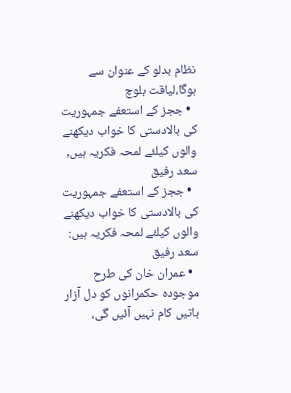نظام بدلو کے عنوان سے ہوگا،لیاقت بلوچ
  • ججز کے استعفے جمہوریت کی بالادستی کا خواب دیکھنے والوں کیلئے لمحہ فکریہ ہیں, سعد رفیق
  • ججز کے استعفے جمہوریت کی بالادستی کا خواب دیکھنے والوں کیلئے لمحہ فکریہ ہیں: سعد رفیق
  • عمران خان کی طرح موجودہ حکمرانوں کو دل آزار باتیں کام نہیں آئیں گی،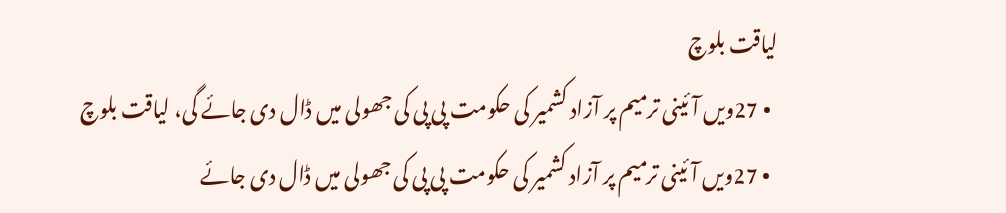لیاقت بلوچ
  • 27ویں آئینی ترمیم پر آزاد کشمیر کی حکومت پی پی کی جھولی میں ڈال دی جائے گی، لیاقت بلوچ
  • 27ویں آئینی ترمیم پر آزاد کشمیر کی حکومت پی پی کی جھولی میں ڈال دی جائے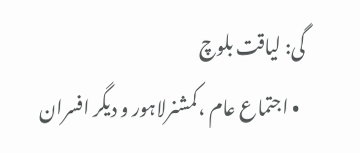گی: لیاقت بلوچ
  • اجتماع عام ،کمشنرلاہور و دیگر افسران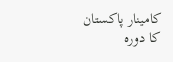کامینار پاکستان کا دورہ